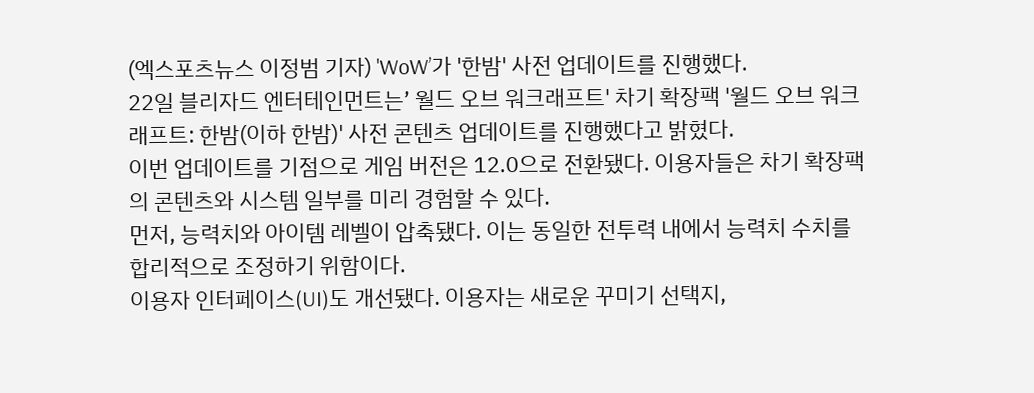(엑스포츠뉴스 이정범 기자) 'WoW’가 '한밤' 사전 업데이트를 진행했다.
22일 블리자드 엔터테인먼트는’ 월드 오브 워크래프트' 차기 확장팩 '월드 오브 워크래프트: 한밤(이하 한밤)' 사전 콘텐츠 업데이트를 진행했다고 밝혔다.
이번 업데이트를 기점으로 게임 버전은 12.0으로 전환됐다. 이용자들은 차기 확장팩의 콘텐츠와 시스템 일부를 미리 경험할 수 있다.
먼저, 능력치와 아이템 레벨이 압축됐다. 이는 동일한 전투력 내에서 능력치 수치를 합리적으로 조정하기 위함이다.
이용자 인터페이스(UI)도 개선됐다. 이용자는 새로운 꾸미기 선택지,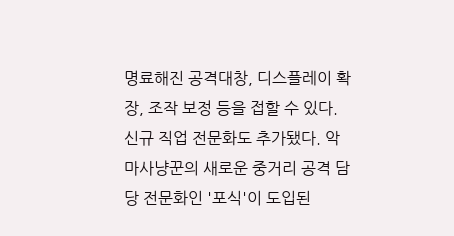명료해진 공격대창, 디스플레이 확장, 조작 보정 등을 접할 수 있다.
신규 직업 전문화도 추가됐다. 악마사냥꾼의 새로운 중거리 공격 담당 전문화인 '포식'이 도입된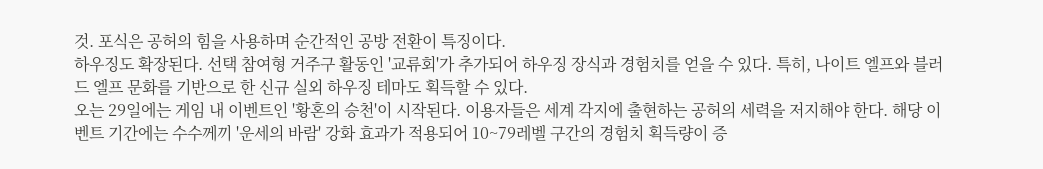것. 포식은 공허의 힘을 사용하며 순간적인 공방 전환이 특징이다.
하우징도 확장된다. 선택 참여형 거주구 활동인 '교류회'가 추가되어 하우징 장식과 경험치를 얻을 수 있다. 특히, 나이트 엘프와 블러드 엘프 문화를 기반으로 한 신규 실외 하우징 테마도 획득할 수 있다.
오는 29일에는 게임 내 이벤트인 '황혼의 승천'이 시작된다. 이용자들은 세계 각지에 출현하는 공허의 세력을 저지해야 한다. 해당 이벤트 기간에는 수수께끼 '운세의 바람' 강화 효과가 적용되어 10~79레벨 구간의 경험치 획득량이 증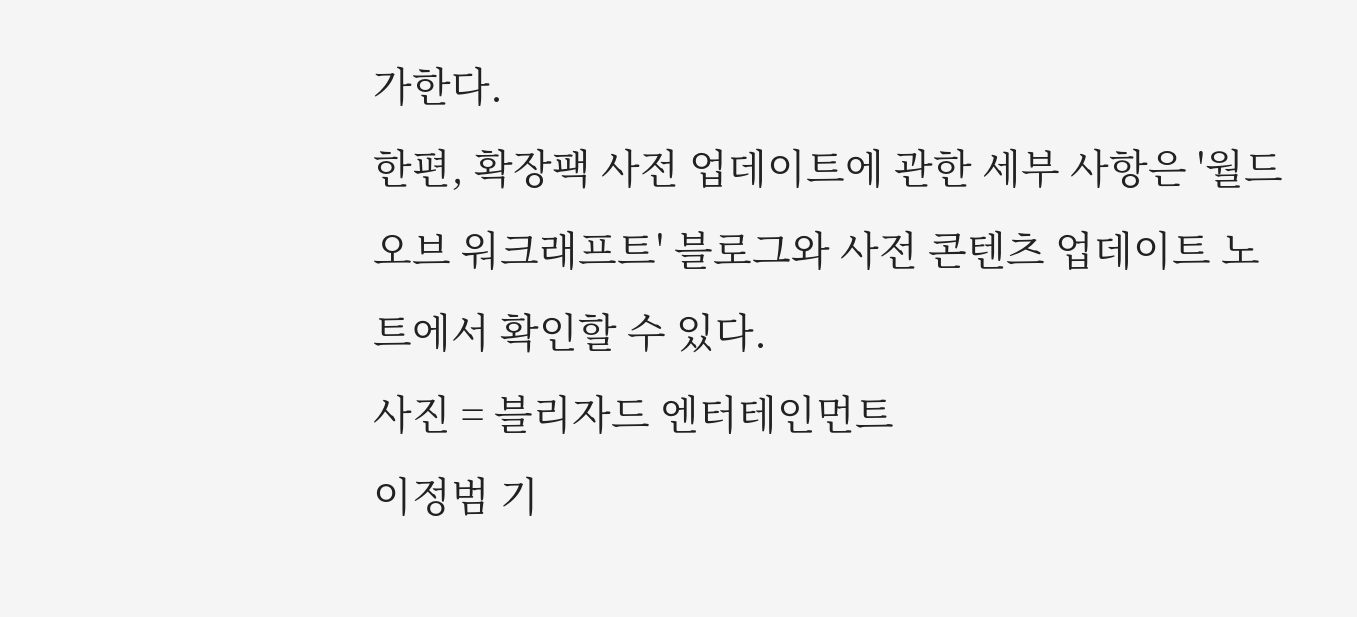가한다.
한편, 확장팩 사전 업데이트에 관한 세부 사항은 '월드 오브 워크래프트' 블로그와 사전 콘텐츠 업데이트 노트에서 확인할 수 있다.
사진 = 블리자드 엔터테인먼트
이정범 기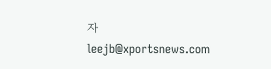자 leejb@xportsnews.com